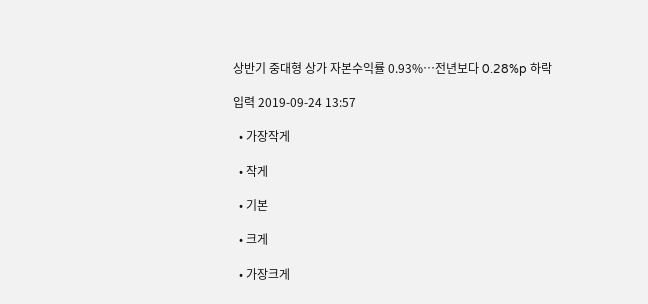상반기 중대형 상가 자본수익률 0.93%…전년보다 0.28%p 하락

입력 2019-09-24 13:57

  • 가장작게

  • 작게

  • 기본

  • 크게

  • 가장크게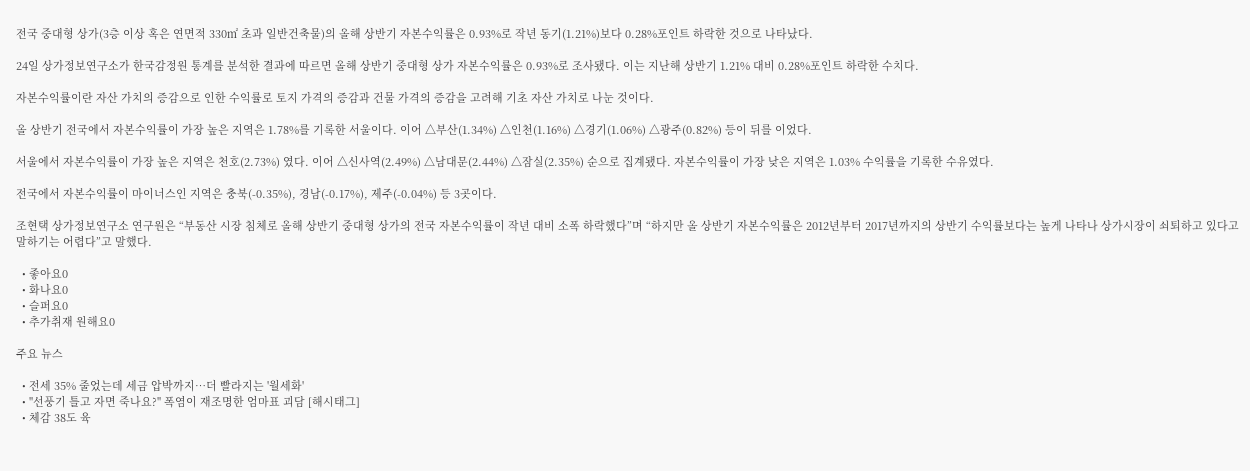전국 중대형 상가(3층 이상 혹은 연면적 330㎡ 초과 일반건축물)의 올해 상반기 자본수익률은 0.93%로 작년 동기(1.21%)보다 0.28%포인트 하락한 것으로 나타났다.

24일 상가정보연구소가 한국감정원 통계를 분석한 결과에 따르면 올해 상반기 중대형 상가 자본수익률은 0.93%로 조사됐다. 이는 지난해 상반기 1.21% 대비 0.28%포인트 하락한 수치다.

자본수익률이란 자산 가치의 증감으로 인한 수익률로 토지 가격의 증감과 건물 가격의 증감을 고려해 기초 자산 가치로 나눈 것이다.

올 상반기 전국에서 자본수익률이 가장 높은 지역은 1.78%를 기록한 서울이다. 이어 △부산(1.34%) △인천(1.16%) △경기(1.06%) △광주(0.82%) 등이 뒤를 이었다.

서울에서 자본수익률이 가장 높은 지역은 천호(2.73%) 였다. 이어 △신사역(2.49%) △남대문(2.44%) △잠실(2.35%) 순으로 집계됐다. 자본수익률이 가장 낮은 지역은 1.03% 수익률을 기록한 수유였다.

전국에서 자본수익률이 마이너스인 지역은 충북(-0.35%), 경남(-0.17%), 제주(-0.04%) 등 3곳이다.

조현택 상가정보연구소 연구원은 “부동산 시장 침체로 올해 상반기 중대형 상가의 전국 자본수익률이 작년 대비 소폭 하락했다”며 “하지만 올 상반기 자본수익률은 2012년부터 2017년까지의 상반기 수익률보다는 높게 나타나 상가시장이 쇠퇴하고 있다고 말하기는 어렵다”고 말했다.

  • 좋아요0
  • 화나요0
  • 슬퍼요0
  • 추가취재 원해요0

주요 뉴스

  • 전세 35% 줄었는데 세금 압박까지⋯더 빨라지는 '월세화'
  • "선풍기 틀고 자면 죽나요?" 폭염이 재조명한 엄마표 괴담 [해시태그]
  • 체감 38도 육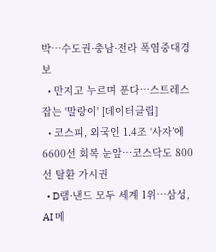박…수도권·충남·전라 폭염중대경보
  • 만지고 누르며 푼다…스트레스 잡는 '말랑이' [데이터클립]
  • 코스피, 외국인 1.4조 ‘사자’에 6600선 회복 눈앞…코스닥도 800선 탈환 가시권
  • D램·낸드 모두 세계 1위…삼성, AI 메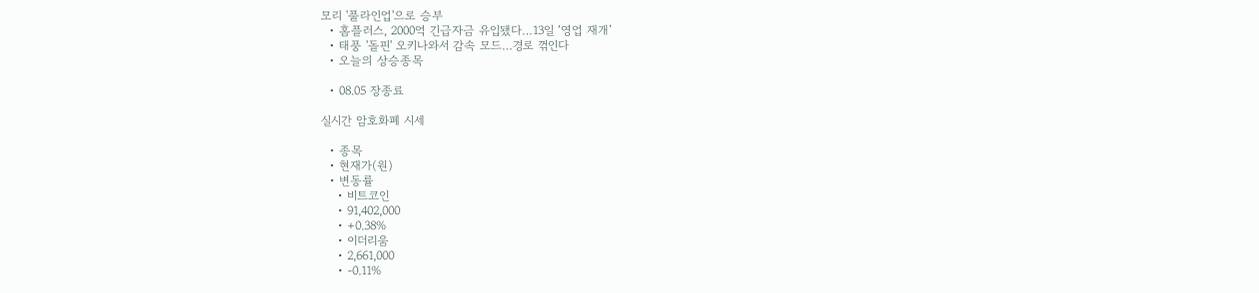모리 '풀라인업'으로 승부
  • 홈플러스, 2000억 긴급자금 유입됐다…13일 ‘영업 재개’
  • 태풍 '돌핀' 오키나와서 감속 모드…경로 꺾인다
  • 오늘의 상승종목

  • 08.05 장종료

실시간 암호화폐 시세

  • 종목
  • 현재가(원)
  • 변동률
    • 비트코인
    • 91,402,000
    • +0.38%
    • 이더리움
    • 2,661,000
    • -0.11%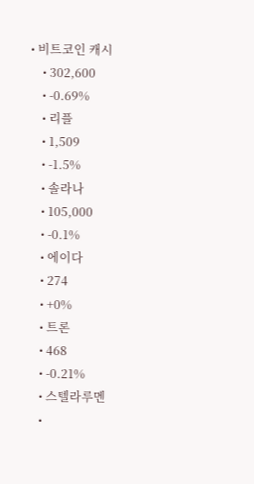• 비트코인 캐시
    • 302,600
    • -0.69%
    • 리플
    • 1,509
    • -1.5%
    • 솔라나
    • 105,000
    • -0.1%
    • 에이다
    • 274
    • +0%
    • 트론
    • 468
    • -0.21%
    • 스텔라루멘
    •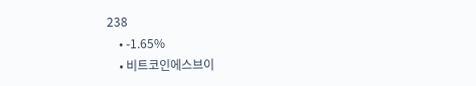238
    • -1.65%
    • 비트코인에스브이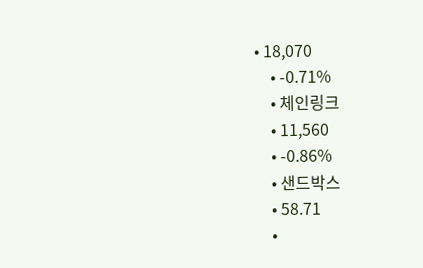• 18,070
    • -0.71%
    • 체인링크
    • 11,560
    • -0.86%
    • 샌드박스
    • 58.71
    •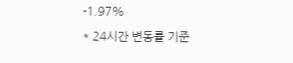-1.97%
* 24시간 변동률 기준